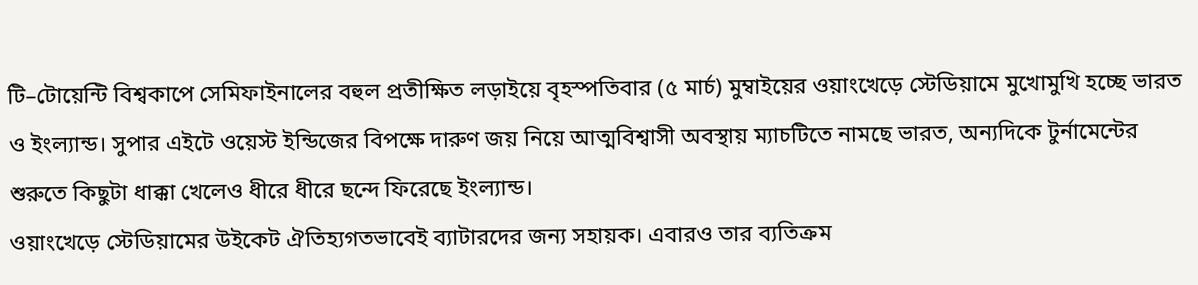টি–টোয়েন্টি বিশ্বকাপে সেমিফাইনালের বহুল প্রতীক্ষিত লড়াইয়ে বৃহস্পতিবার (৫ মার্চ) মুম্বাইয়ের ওয়াংখেড়ে স্টেডিয়ামে মুখোমুখি হচ্ছে ভারত ও ইংল্যান্ড। সুপার এইটে ওয়েস্ট ইন্ডিজের বিপক্ষে দারুণ জয় নিয়ে আত্মবিশ্বাসী অবস্থায় ম্যাচটিতে নামছে ভারত, অন্যদিকে টুর্নামেন্টের শুরুতে কিছুটা ধাক্কা খেলেও ধীরে ধীরে ছন্দে ফিরেছে ইংল্যান্ড।
ওয়াংখেড়ে স্টেডিয়ামের উইকেট ঐতিহ্যগতভাবেই ব্যাটারদের জন্য সহায়ক। এবারও তার ব্যতিক্রম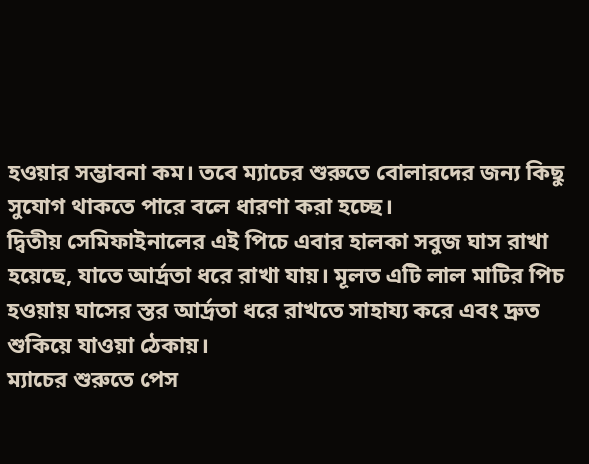হওয়ার সম্ভাবনা কম। তবে ম্যাচের শুরুতে বোলারদের জন্য কিছু সুযোগ থাকতে পারে বলে ধারণা করা হচ্ছে।
দ্বিতীয় সেমিফাইনালের এই পিচে এবার হালকা সবুজ ঘাস রাখা হয়েছে, যাতে আর্দ্রতা ধরে রাখা যায়। মূলত এটি লাল মাটির পিচ হওয়ায় ঘাসের স্তর আর্দ্রতা ধরে রাখতে সাহায্য করে এবং দ্রুত শুকিয়ে যাওয়া ঠেকায়।
ম্যাচের শুরুতে পেস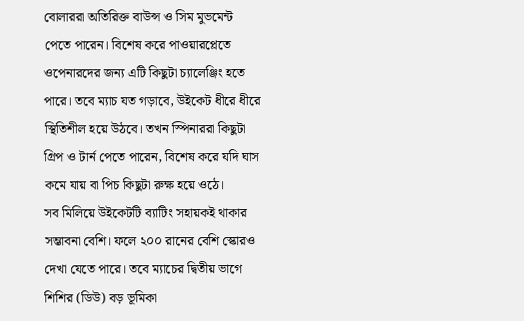বোলাররা অতিরিক্ত বাউন্স ও সিম মুভমেন্ট পেতে পারেন। বিশেষ করে পাওয়ারপ্লেতে ওপেনারদের জন্য এটি কিছুটা চ্যালেঞ্জিং হতে পারে। তবে ম্যাচ যত গড়াবে, উইকেট ধীরে ধীরে স্থিতিশীল হয়ে উঠবে। তখন স্পিনাররা কিছুটা গ্রিপ ও টার্ন পেতে পারেন, বিশেষ করে যদি ঘাস কমে যায় বা পিচ কিছুটা রুক্ষ হয়ে ওঠে।
সব মিলিয়ে উইকেটটি ব্যাটিং সহায়কই থাকার সম্ভাবনা বেশি। ফলে ২০০ রানের বেশি স্কোরও দেখা যেতে পারে। তবে ম্যাচের দ্বিতীয় ভাগে শিশির (ডিউ) বড় ভূমিকা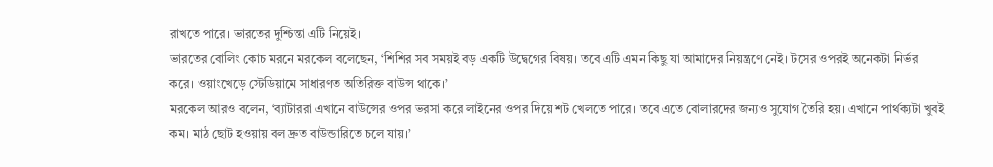রাখতে পারে। ভারতের দুশ্চিন্তা এটি নিয়েই।
ভারতের বোলিং কোচ মরনে মরকেল বলেছেন, ‘শিশির সব সময়ই বড় একটি উদ্বেগের বিষয়। তবে এটি এমন কিছু যা আমাদের নিয়ন্ত্রণে নেই। টসের ওপরই অনেকটা নির্ভর করে। ওয়াংখেড়ে স্টেডিয়ামে সাধারণত অতিরিক্ত বাউন্স থাকে।’
মরকেল আরও বলেন, ‘ব্যাটাররা এখানে বাউন্সের ওপর ভরসা করে লাইনের ওপর দিয়ে শট খেলতে পারে। তবে এতে বোলারদের জন্যও সুযোগ তৈরি হয়। এখানে পার্থক্যটা খুবই কম। মাঠ ছোট হওয়ায় বল দ্রুত বাউন্ডারিতে চলে যায়।’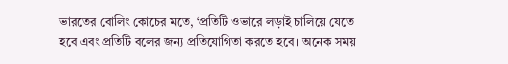ভারতের বোলিং কোচের মতে, ‘প্রতিটি ওভারে লড়াই চালিয়ে যেতে হবে এবং প্রতিটি বলের জন্য প্রতিযোগিতা করতে হবে। অনেক সময়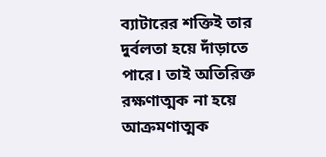ব্যাটারের শক্তিই তার দুর্বলতা হয়ে দাঁড়াতে পারে। তাই অতিরিক্ত রক্ষণাত্মক না হয়ে আক্রমণাত্মক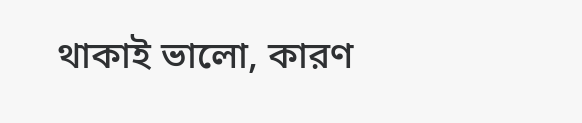থাকাই ভালো, কারণ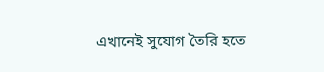এখানেই সুযোগ তৈরি হতে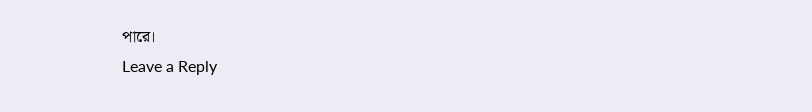পারে।
Leave a Reply